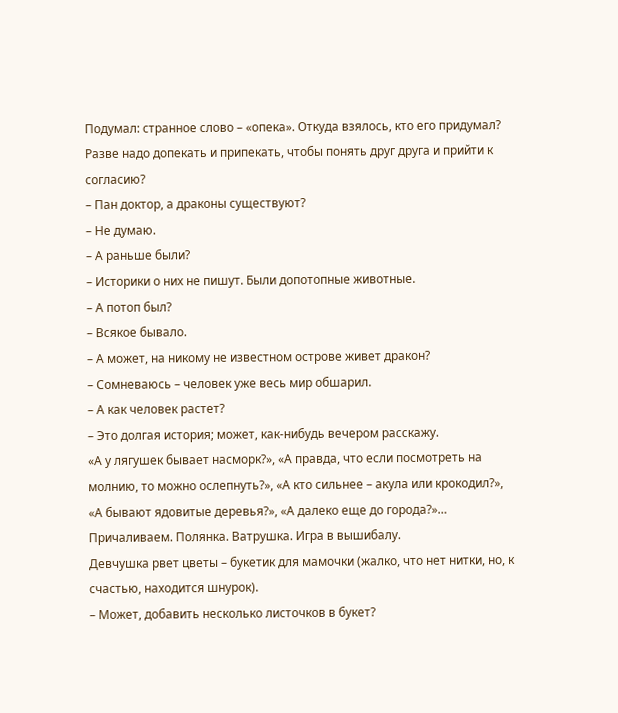Подумал: странное слово – «опека». Откуда взялось, кто его придумал? Разве надо допекать и припекать, чтобы понять друг друга и прийти к согласию?
– Пан доктор, а драконы существуют?
– Не думаю.
– А раньше были?
– Историки о них не пишут. Были допотопные животные.
– А потоп был?
– Всякое бывало.
– А может, на никому не известном острове живет дракон?
– Сомневаюсь – человек уже весь мир обшарил.
– А как человек растет?
– Это долгая история; может, как-нибудь вечером расскажу.
«А у лягушек бывает насморк?», «А правда, что если посмотреть на молнию, то можно ослепнуть?», «А кто сильнее – акула или крокодил?», «А бывают ядовитые деревья?», «А далеко еще до города?»…
Причаливаем. Полянка. Ватрушка. Игра в вышибалу.
Девчушка рвет цветы – букетик для мамочки (жалко, что нет нитки, но, к счастью, находится шнурок).
– Может, добавить несколько листочков в букет?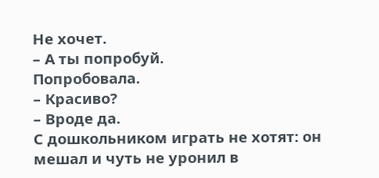Не хочет.
– А ты попробуй.
Попробовала.
– Красиво?
– Вроде да.
С дошкольником играть не хотят: он мешал и чуть не уронил в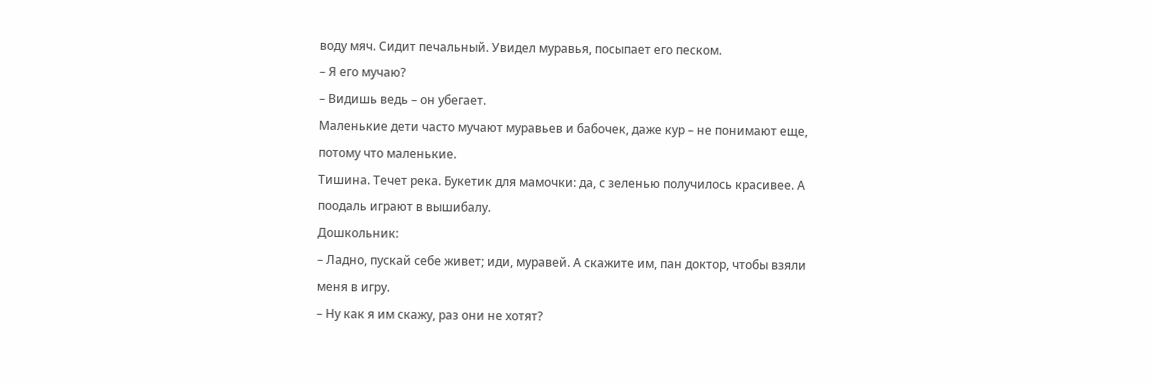воду мяч. Сидит печальный. Увидел муравья, посыпает его песком.
– Я его мучаю?
– Видишь ведь – он убегает.
Маленькие дети часто мучают муравьев и бабочек, даже кур – не понимают еще, потому что маленькие.
Тишина. Течет река. Букетик для мамочки: да, с зеленью получилось красивее. А поодаль играют в вышибалу.
Дошкольник:
– Ладно, пускай себе живет; иди, муравей. А скажите им, пан доктор, чтобы взяли меня в игру.
– Ну как я им скажу, раз они не хотят?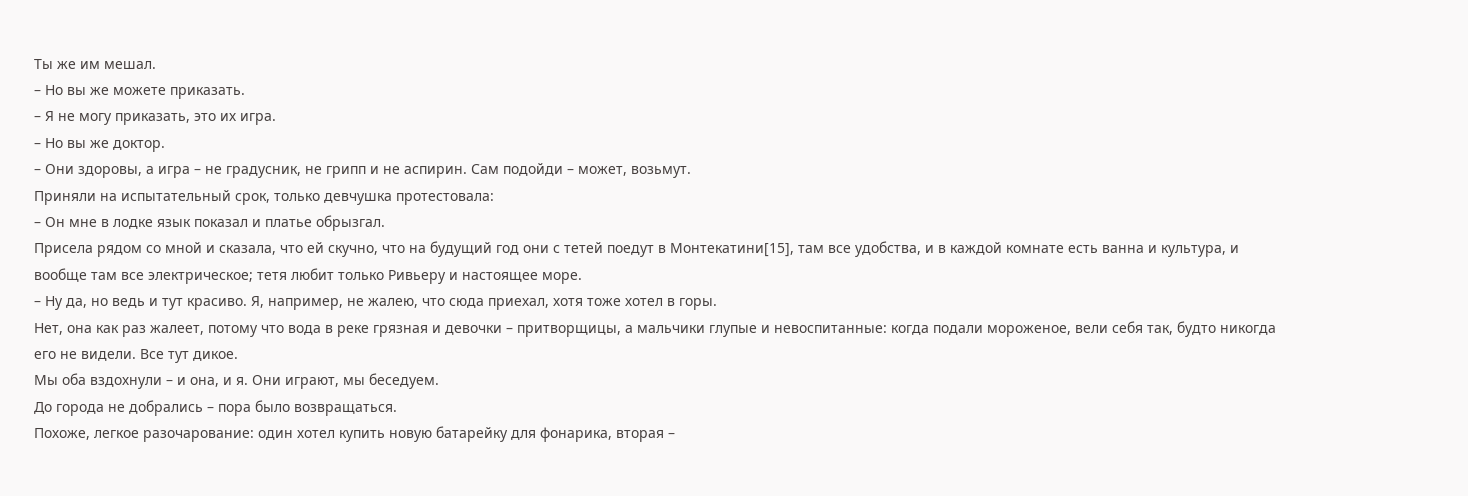Ты же им мешал.
– Но вы же можете приказать.
– Я не могу приказать, это их игра.
– Но вы же доктор.
– Они здоровы, а игра – не градусник, не грипп и не аспирин. Сам подойди – может, возьмут.
Приняли на испытательный срок, только девчушка протестовала:
– Он мне в лодке язык показал и платье обрызгал.
Присела рядом со мной и сказала, что ей скучно, что на будущий год они с тетей поедут в Монтекатини[15], там все удобства, и в каждой комнате есть ванна и культура, и вообще там все электрическое; тетя любит только Ривьеру и настоящее море.
– Ну да, но ведь и тут красиво. Я, например, не жалею, что сюда приехал, хотя тоже хотел в горы.
Нет, она как раз жалеет, потому что вода в реке грязная и девочки – притворщицы, а мальчики глупые и невоспитанные: когда подали мороженое, вели себя так, будто никогда его не видели. Все тут дикое.
Мы оба вздохнули – и она, и я. Они играют, мы беседуем.
До города не добрались – пора было возвращаться.
Похоже, легкое разочарование: один хотел купить новую батарейку для фонарика, вторая –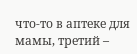что-то в аптеке для мамы, третий –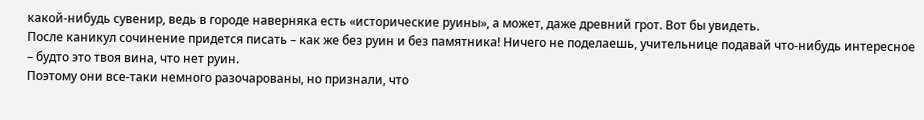какой-нибудь сувенир, ведь в городе наверняка есть «исторические руины», а может, даже древний грот. Вот бы увидеть.
После каникул сочинение придется писать – как же без руин и без памятника! Ничего не поделаешь, учительнице подавай что-нибудь интересное – будто это твоя вина, что нет руин.
Поэтому они все-таки немного разочарованы, но признали, что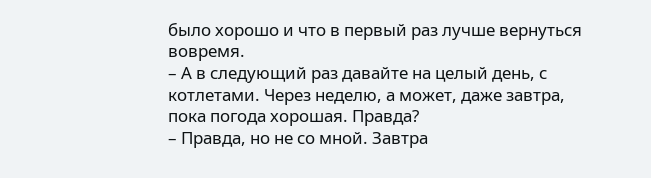было хорошо и что в первый раз лучше вернуться вовремя.
– А в следующий раз давайте на целый день, с котлетами. Через неделю, а может, даже завтра, пока погода хорошая. Правда?
– Правда, но не со мной. Завтра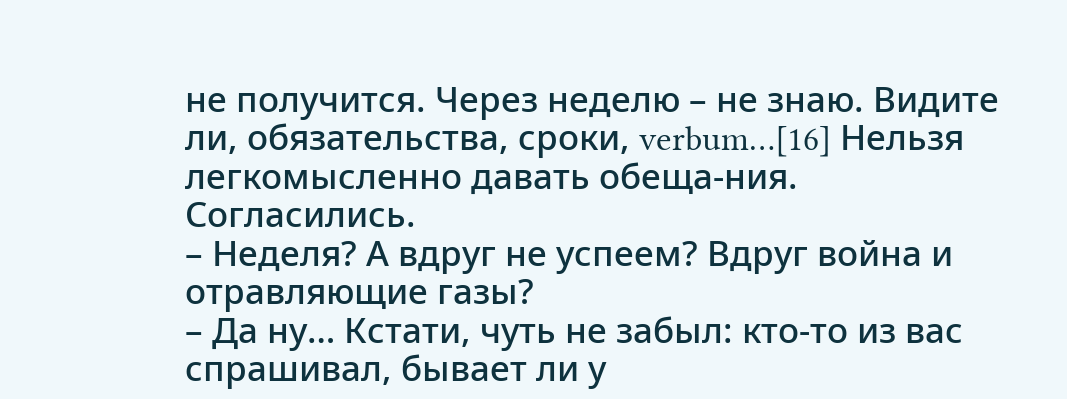не получится. Через неделю – не знаю. Видите ли, обязательства, сроки, verbum…[16] Нельзя легкомысленно давать обеща-ния.
Согласились.
– Неделя? А вдруг не успеем? Вдруг война и отравляющие газы?
– Да ну… Кстати, чуть не забыл: кто-то из вас спрашивал, бывает ли у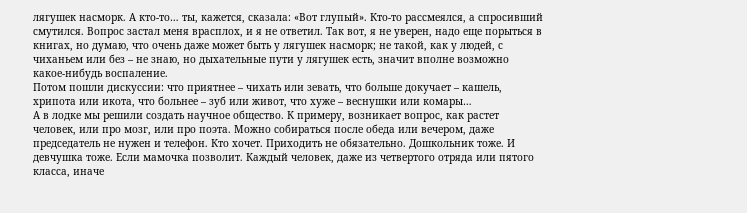лягушек насморк. А кто-то… ты, кажется, сказала: «Вот глупый». Кто-то рассмеялся, а спросивший смутился. Вопрос застал меня врасплох, и я не ответил. Так вот, я не уверен, надо еще порыться в книгах, но думаю, что очень даже может быть у лягушек насморк; не такой, как у людей, с чиханьем или без – не знаю, но дыхательные пути у лягушек есть, значит вполне возможно какое-нибудь воспаление.
Потом пошли дискуссии: что приятнее – чихать или зевать, что больше докучает – кашель, хрипота или икота, что больнее – зуб или живот, что хуже – веснушки или комары…
А в лодке мы решили создать научное общество. К примеру, возникает вопрос, как растет человек, или про мозг, или про поэта. Можно собираться после обеда или вечером, даже председатель не нужен и телефон. Кто хочет. Приходить не обязательно. Дошкольник тоже. И девчушка тоже. Если мамочка позволит. Каждый человек, даже из четвертого отряда или пятого класса, иначе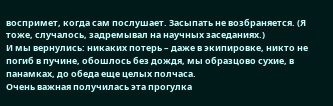воспримет, когда сам послушает. Засыпать не возбраняется. (Я тоже, случалось, задремывал на научных заседаниях.)
И мы вернулись: никаких потерь – даже в экипировке, никто не погиб в пучине, обошлось без дождя, мы образцово сухие, в панамках, до обеда еще целых полчаса.
Очень важная получилась эта прогулка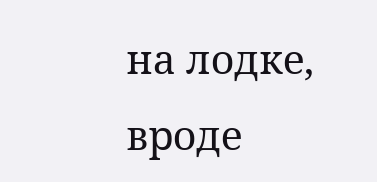на лодке, вроде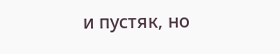и пустяк, но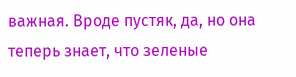важная. Вроде пустяк, да, но она теперь знает, что зеленые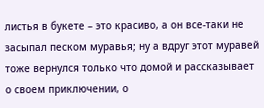листья в букете – это красиво, а он все-таки не засыпал песком муравья; ну а вдруг этот муравей тоже вернулся только что домой и рассказывает о своем приключении, о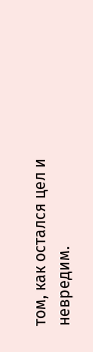том, как остался цел и невредим.